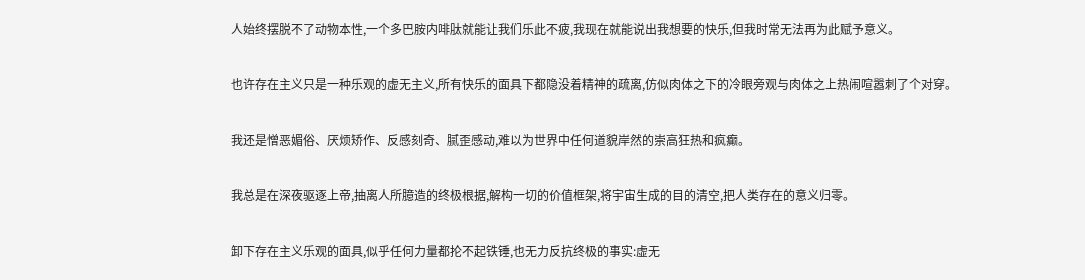人始终摆脱不了动物本性,一个多巴胺内啡肽就能让我们乐此不疲,我现在就能说出我想要的快乐,但我时常无法再为此赋予意义。

也许存在主义只是一种乐观的虚无主义,所有快乐的面具下都隐没着精神的疏离,仿似肉体之下的冷眼旁观与肉体之上热闹喧嚣刺了个对穿。

我还是憎恶媚俗、厌烦矫作、反感刻奇、腻歪感动,难以为世界中任何道貌岸然的崇高狂热和疯癫。

我总是在深夜驱逐上帝,抽离人所臆造的终极根据,解构一切的价值框架,将宇宙生成的目的清空,把人类存在的意义归零。

卸下存在主义乐观的面具,似乎任何力量都抡不起铁锤,也无力反抗终极的事实:虚无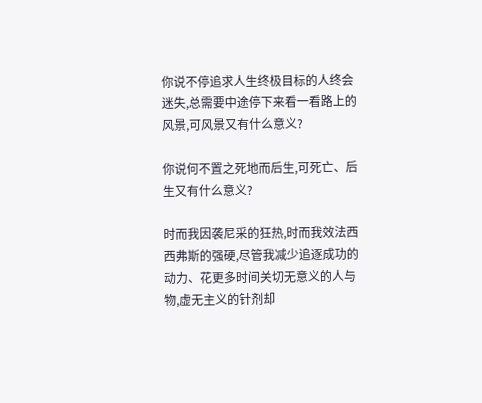你说不停追求人生终极目标的人终会迷失,总需要中途停下来看一看路上的风景,可风景又有什么意义?

你说何不置之死地而后生,可死亡、后生又有什么意义?

时而我因袭尼采的狂热,时而我效法西西弗斯的强硬,尽管我减少追逐成功的动力、花更多时间关切无意义的人与物,虚无主义的针剂却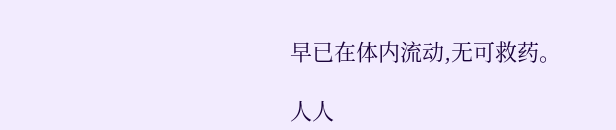早已在体内流动,无可救药。

人人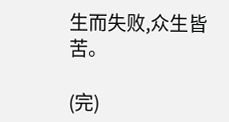生而失败,众生皆苦。

(完)